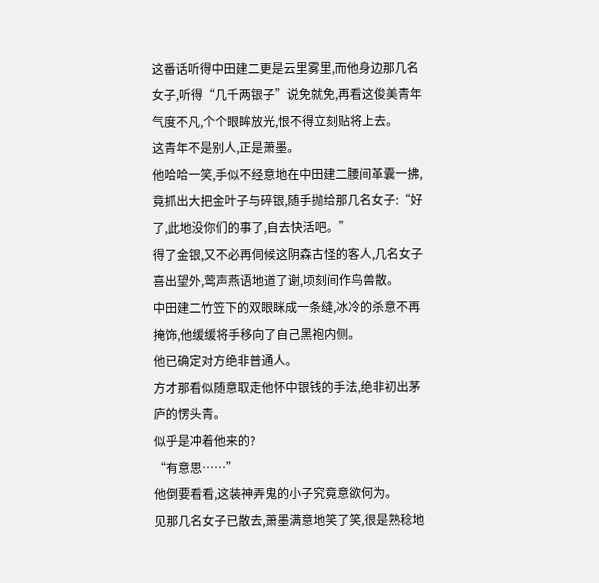这番话听得中田建二更是云里雾里,而他身边那几名女子,听得“几千两银子”说免就免,再看这俊美青年气度不凡,个个眼眸放光,恨不得立刻贴将上去。
这青年不是别人,正是萧墨。
他哈哈一笑,手似不经意地在中田建二腰间革囊一拂,竟抓出大把金叶子与碎银,随手抛给那几名女子:“好了,此地没你们的事了,自去快活吧。”
得了金银,又不必再伺候这阴森古怪的客人,几名女子喜出望外,莺声燕语地道了谢,顷刻间作鸟兽散。
中田建二竹笠下的双眼眯成一条缝,冰冷的杀意不再掩饰,他缓缓将手移向了自己黑袍内侧。
他已确定对方绝非普通人。
方才那看似随意取走他怀中银钱的手法,绝非初出茅庐的愣头青。
似乎是冲着他来的?
“有意思……”
他倒要看看,这装神弄鬼的小子究竟意欲何为。
见那几名女子已散去,萧墨满意地笑了笑,很是熟稔地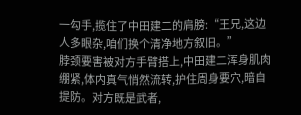一勾手,揽住了中田建二的肩膀:“王兄,这边人多眼杂,咱们换个清净地方叙旧。”
脖颈要害被对方手臂搭上,中田建二浑身肌肉绷紧,体内真气悄然流转,护住周身要穴,暗自提防。对方既是武者,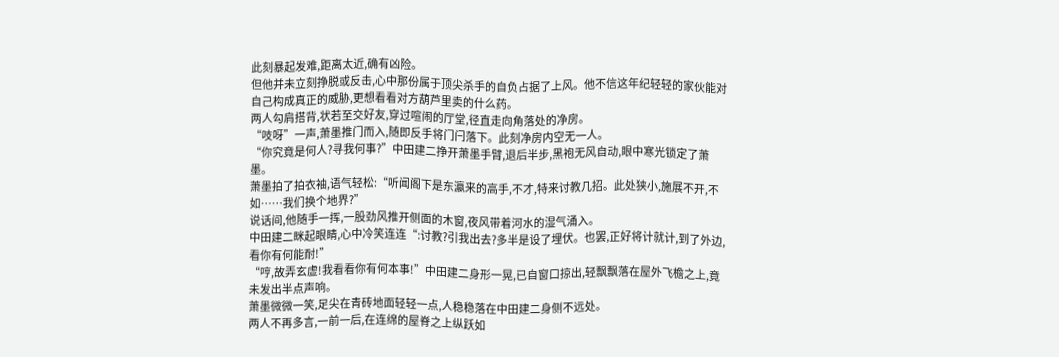此刻暴起发难,距离太近,确有凶险。
但他并未立刻挣脱或反击,心中那份属于顶尖杀手的自负占据了上风。他不信这年纪轻轻的家伙能对自己构成真正的威胁,更想看看对方葫芦里卖的什么药。
两人勾肩搭背,状若至交好友,穿过喧闹的厅堂,径直走向角落处的净房。
“吱呀”一声,萧墨推门而入,随即反手将门闩落下。此刻净房内空无一人。
“你究竟是何人?寻我何事?”中田建二挣开萧墨手臂,退后半步,黑袍无风自动,眼中寒光锁定了萧墨。
萧墨拍了拍衣袖,语气轻松:“听闻阁下是东瀛来的高手,不才,特来讨教几招。此处狭小,施展不开,不如……我们换个地界?”
说话间,他随手一挥,一股劲风推开侧面的木窗,夜风带着河水的湿气涌入。
中田建二眯起眼睛,心中冷笑连连“:讨教?引我出去?多半是设了埋伏。也罢,正好将计就计,到了外边,看你有何能耐!”
“哼,故弄玄虚!我看看你有何本事!”中田建二身形一晃,已自窗口掠出,轻飘飘落在屋外飞檐之上,竟未发出半点声响。
萧墨微微一笑,足尖在青砖地面轻轻一点,人稳稳落在中田建二身侧不远处。
两人不再多言,一前一后,在连绵的屋脊之上纵跃如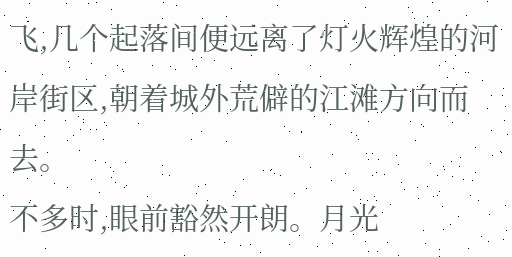飞,几个起落间便远离了灯火辉煌的河岸街区,朝着城外荒僻的江滩方向而去。
不多时,眼前豁然开朗。月光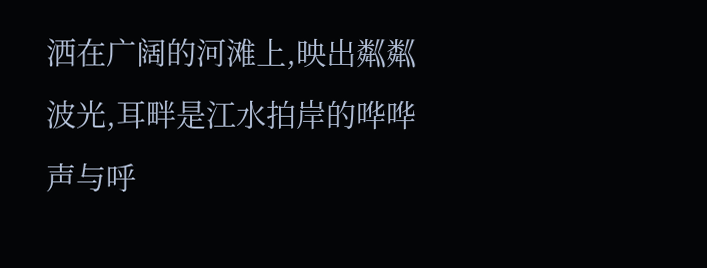洒在广阔的河滩上,映出粼粼波光,耳畔是江水拍岸的哗哗声与呼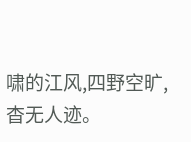啸的江风,四野空旷,杳无人迹。